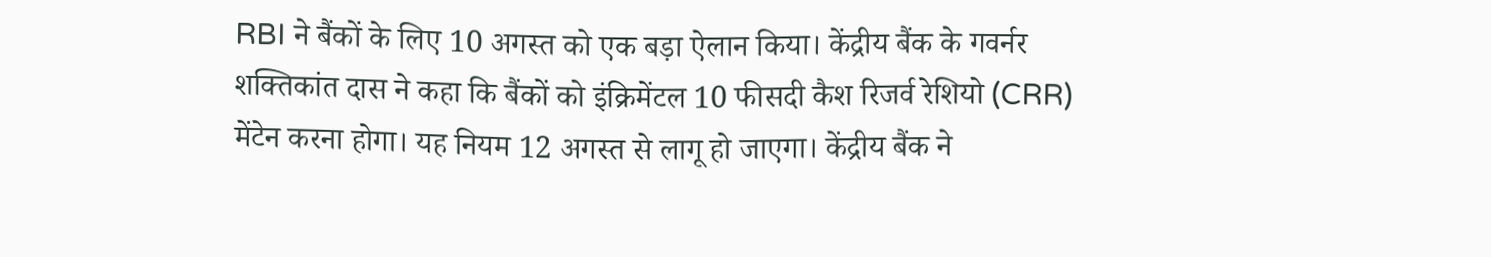RBI ने बैंकों के लिए 10 अगस्त को एक बड़ा ऐलान किया। केंद्रीय बैंक के गवर्नर शक्तिकांत दास ने कहा कि बैंकों को इंक्रिमेंटल 10 फीसदी कैश रिजर्व रेशियो (CRR) मेंटेन करना होगा। यह नियम 12 अगस्त से लागू हो जाएगा। केंद्रीय बैंक ने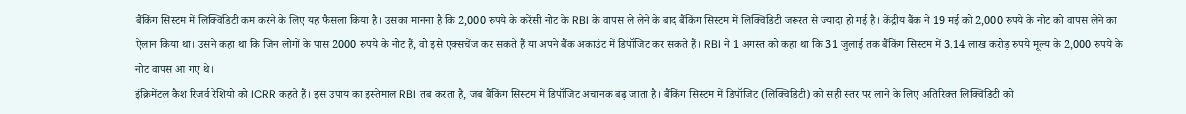बैंकिंग सिस्टम में लिक्विडिटी कम करने के लिए यह फैसला किया है। उसका मानना है कि 2,000 रुपये के करेंसी नोट के RBI के वापस ले लेने के बाद बैंकिंग सिस्टम में लिक्विडिटी जरूरत से ज्यादा हो गई है। केंद्रीय बैंक ने 19 मई को 2,000 रुपये के नोट को वापस लेने का ऐलान किया था। उसने कहा था कि जिन लोगों के पास 2000 रुपये के नोट हैं, वो इसे एक्सचेंज कर सकते हैं या अपने बैंक अकाउंट में डिपॉजिट कर सकते हैं। RBI ने 1 अगस्त को कहा था कि 31 जुलाई तक बैंकिंग सिस्टम में 3.14 लाख करोड़ रुपये मूल्य के 2,000 रुपये के नोट वापस आ गए थे।
इंक्रिमेंटल कैश रिजर्व रेशियो को ICRR कहते हैं। इस उपाय का इस्तेमाल RBI तब करता है, जब बैंकिंग सिस्टम में डिपॉजिट अचानक बढ़ जाता है। बैंकिंग सिस्टम में डिपॉजिट (लिक्विडिटी) को सही स्तर पर लाने के लिए अतिरिक्त लिक्विडिटी को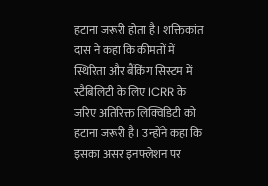हटाना जरूरी होता है। शक्तिकांत दास ने कहा कि कीमतों में स्थिरिता और बैंकिंग सिस्टम में स्टैबिलिटी के लिए ICRR के जरिए अतिरिक्त लिक्विडिटी को हटाना जरूरी है। उन्होंने कहा कि इसका असर इनफ्लेशन पर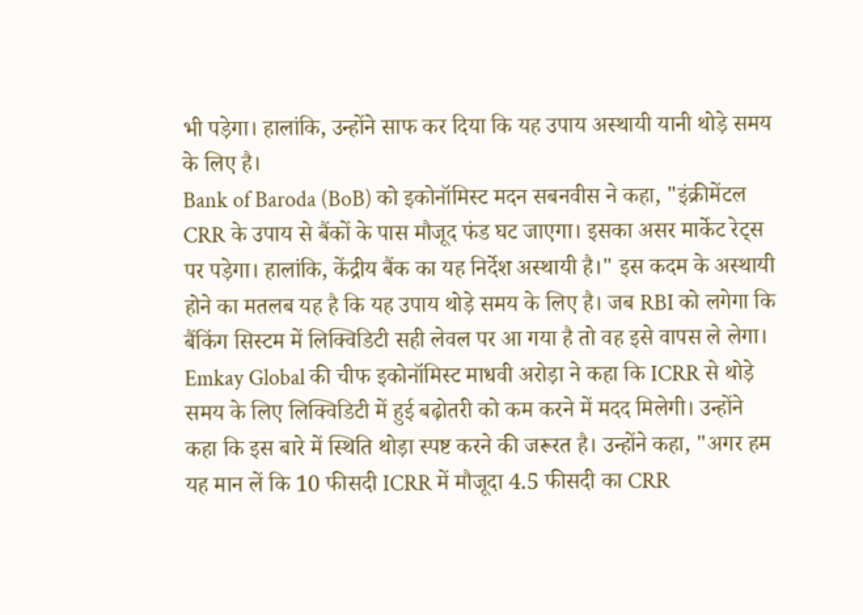भी पड़ेगा। हालांकि, उन्होंने साफ कर दिया कि यह उपाय अस्थायी यानी थोड़े समय के लिए है।
Bank of Baroda (BoB) को इकोनॉमिस्ट मदन सबनवीस ने कहा, "इंक्रीमेंटल CRR के उपाय से बैंकों के पास मौजूद फंड घट जाएगा। इसका असर मार्केट रेट्स पर पड़ेगा। हालांकि, केंद्रीय बैंक का यह निर्देश अस्थायी है।" इस कदम के अस्थायी होने का मतलब यह है कि यह उपाय थोड़े समय के लिए है। जब RBI को लगेगा कि बैंकिंग सिस्टम में लिक्विडिटी सही लेवल पर आ गया है तो वह इसे वापस ले लेगा।
Emkay Global की चीफ इकोनॉमिस्ट माधवी अरोड़ा ने कहा कि ICRR से थोड़े समय के लिए लिक्विडिटी में हुई बढ़ोतरी को कम करने में मदद मिलेगी। उन्होंने कहा कि इस बारे में स्थिति थोड़ा स्पष्ट करने की जरूरत है। उन्होंने कहा, "अगर हम यह मान लें कि 10 फीसदी ICRR में मौजूदा 4.5 फीसदी का CRR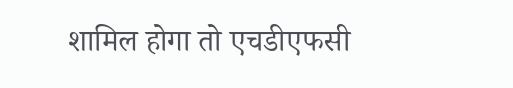शामिल होगा तो एचडीएफसी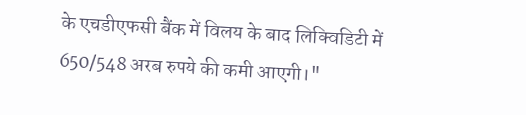के एचडीएफसी बैंक में विलय के बाद लिक्विडिटी में 650/548 अरब रुपये की कमी आएगी।"